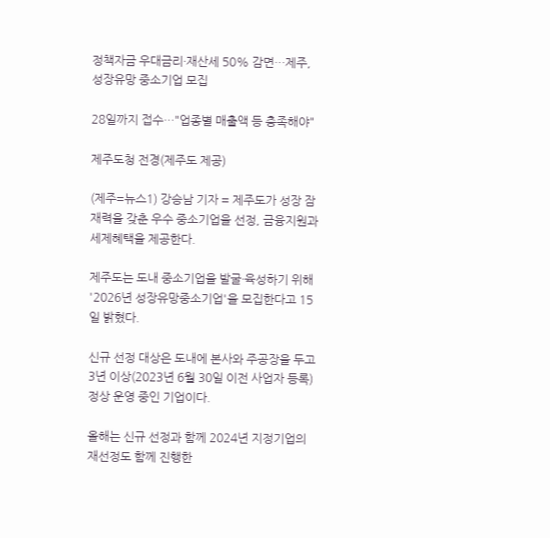정책자금 우대금리·재산세 50% 감면…제주, 성장유망 중소기업 모집

28일까지 접수…"업종별 매출액 등 충족해야"

제주도청 전경(제주도 제공)

(제주=뉴스1) 강승남 기자 = 제주도가 성장 잠재력을 갖춘 우수 중소기업을 선정, 금융지원과 세제혜택을 제공한다.

제주도는 도내 중소기업을 발굴·육성하기 위해 '2026년 성장유망중소기업'을 모집한다고 15일 밝혔다.

신규 선정 대상은 도내에 본사와 주공장을 두고 3년 이상(2023년 6월 30일 이전 사업자 등록) 정상 운영 중인 기업이다.

올해는 신규 선정과 함께 2024년 지정기업의 재선정도 함께 진행한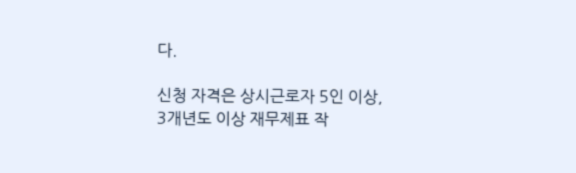다.

신청 자격은 상시근로자 5인 이상, 3개년도 이상 재무제표 작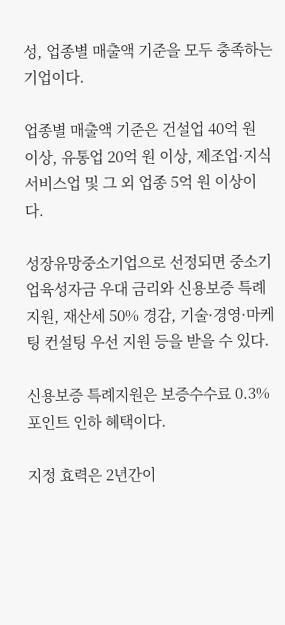성, 업종별 매출액 기준을 모두 충족하는 기업이다.

업종별 매출액 기준은 건설업 40억 원 이상, 유통업 20억 원 이상, 제조업·지식서비스업 및 그 외 업종 5억 원 이상이다.

성장유망중소기업으로 선정되면 중소기업육성자금 우대 금리와 신용보증 특례지원, 재산세 50% 경감, 기술·경영·마케팅 컨설팅 우선 지원 등을 받을 수 있다.

신용보증 특례지원은 보증수수료 0.3%포인트 인하 혜택이다.

지정 효력은 2년간이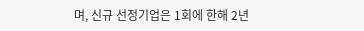며, 신규 선정기업은 1회에 한해 2년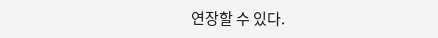연장할 수 있다.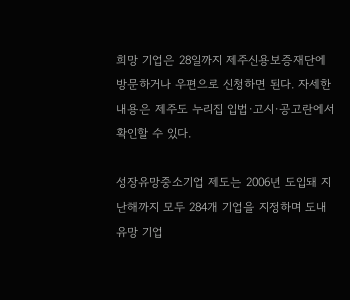희망 기업은 28일까지 제주신용보증재단에 방문하거나 우편으로 신청하면 된다. 자세한 내용은 제주도 누리집 입법·고시·공고란에서 확인할 수 있다.

성장유망중소기업 제도는 2006년 도입돼 지난해까지 모두 284개 기업을 지정하며 도내 유망 기업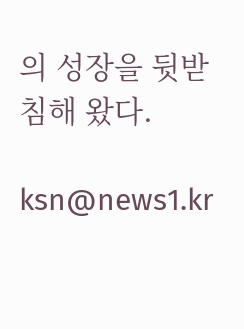의 성장을 뒷받침해 왔다.

ksn@news1.kr